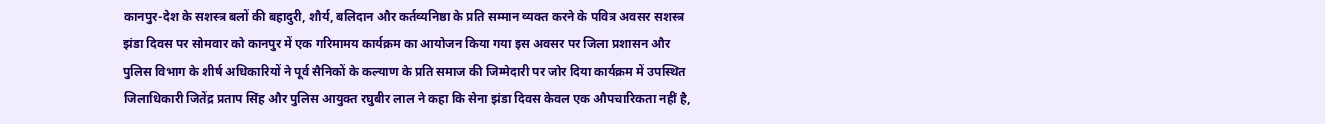कानपुर-देश के सशस्त्र बलों की बहादुरी, शौर्य, बलिदान और कर्तव्यनिष्ठा के प्रति सम्मान व्यक्त करने के पवित्र अवसर सशस्त्र झंडा दिवस पर सोमवार को कानपुर में एक गरिमामय कार्यक्रम का आयोजन किया गया इस अवसर पर जिला प्रशासन और पुलिस विभाग के शीर्ष अधिकारियों ने पूर्व सैनिकों के कल्याण के प्रति समाज की जिम्मेदारी पर जोर दिया कार्यक्रम में उपस्थित जिलाधिकारी जितेंद्र प्रताप सिंह और पुलिस आयुक्त रघुबीर लाल ने कहा कि सेना झंडा दिवस केवल एक औपचारिकता नहीं है,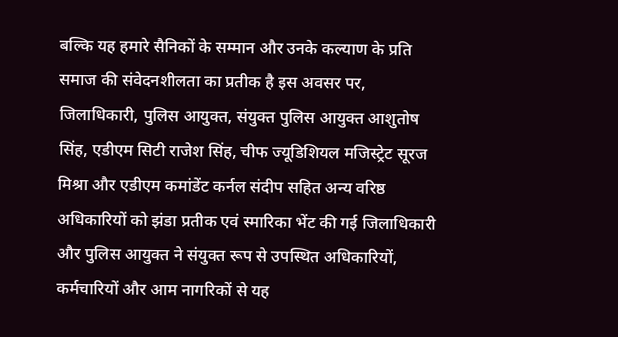बल्कि यह हमारे सैनिकों के सम्मान और उनके कल्याण के प्रति समाज की संवेदनशीलता का प्रतीक है इस अवसर पर, जिलाधिकारी, पुलिस आयुक्त, संयुक्त पुलिस आयुक्त आशुतोष सिंह, एडीएम सिटी राजेश सिंह, चीफ ज्यूडिशियल मजिस्ट्रेट सूरज मिश्रा और एडीएम कमांडेंट कर्नल संदीप सहित अन्य वरिष्ठ अधिकारियों को झंडा प्रतीक एवं स्मारिका भेंट की गई जिलाधिकारी और पुलिस आयुक्त ने संयुक्त रूप से उपस्थित अधिकारियों, कर्मचारियों और आम नागरिकों से यह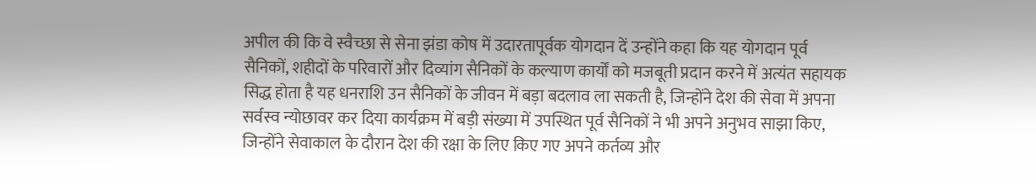अपील की कि वे स्वैच्छा से सेना झंडा कोष में उदारतापूर्वक योगदान दें उन्होंने कहा कि यह योगदान पूर्व सैनिकों, शहीदों के परिवारों और दिव्यांग सैनिकों के कल्याण कार्यों को मजबूती प्रदान करने में अत्यंत सहायक सिद्ध होता है यह धनराशि उन सैनिकों के जीवन में बड़ा बदलाव ला सकती है, जिन्होंने देश की सेवा में अपना सर्वस्व न्योछावर कर दिया कार्यक्रम में बड़ी संख्या में उपस्थित पूर्व सैनिकों ने भी अपने अनुभव साझा किए, जिन्होंने सेवाकाल के दौरान देश की रक्षा के लिए किए गए अपने कर्तव्य और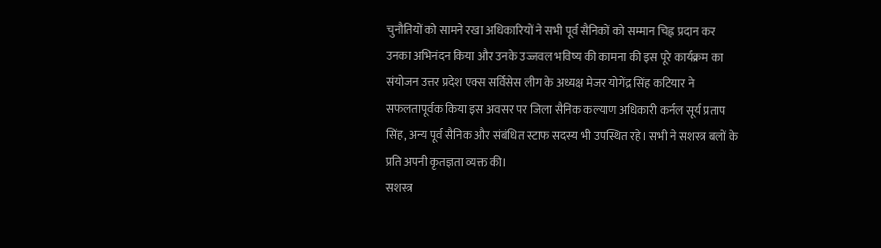चुनौतियों को सामने रखा अधिकारियों ने सभी पूर्व सैनिकों को सम्मान चिह्न प्रदान कर उनका अभिनंदन किया और उनके उज्जवल भविष्य की कामना की इस पूरे कार्यक्रम का संयोजन उत्तर प्रदेश एक्स सर्विसेस लीग के अध्यक्ष मेजर योगेंद्र सिंह कटियार ने सफलतापूर्वक किया इस अवसर पर जिला सैनिक कल्याण अधिकारी कर्नल सूर्य प्रताप सिंह, अन्य पूर्व सैनिक और संबंधित स्टाफ सदस्य भी उपस्थित रहे। सभी ने सशस्त्र बलों के प्रति अपनी कृतज्ञता व्यक्त की।
सशस्त्र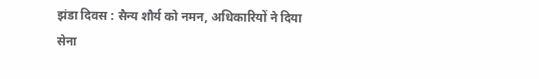झंडा दिवस : सैन्य शौर्य को नमन, अधिकारियों ने दिया सेना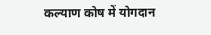कल्याण कोष में योगदान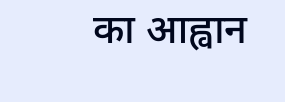का आह्वान